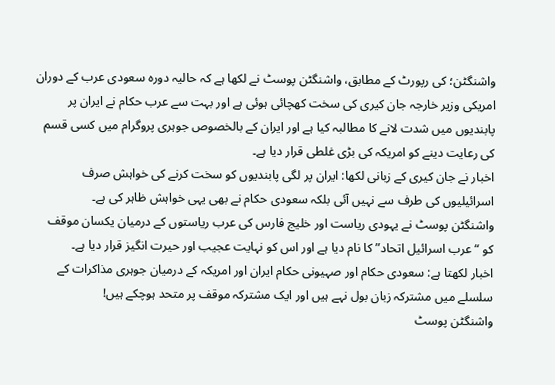واشنگٹن؛ کی رپورٹ کے مطابق، واشنگٹن پوسٹ نے لکھا ہے کہ حالیہ دورہ سعودی عرب کے دوران امریکی وزیر خارجہ جان کیری کی سخت کھچائی ہوئی ہے اور بہت سے عرب حکام نے ایران پر پابندیوں میں شدت لانے کا مطالبہ کیا ہے اور ایران کے بالخصوص جوہری پروگرام میں کسی قسم کی رعایت دینے کو امریکہ کی بڑی غلطی قرار دیا ہے۔
اخبار نے جان کیری کے زبانی لکھا: ایران پر لگی پابندیوں کو سخت کرنے کی خواہش صرف اسرائیلیوں کی طرف سے نہیں آئی بلکہ سعودی حکام نے بھی یہی خواہش ظاہر کی ہے۔
واشنگٹن پوسٹ نے یہودی ریاست اور خلیج فارس کی عرب ریاستوں کے درمیان یکسان موقف کو “عرب اسرائیل اتحاد” کا نام دیا ہے اور اس کو نہایت عجیب اور حیرت انگیز قرار دیا ہے۔
اخبار لکھتا ہے: سعودی حکام اور صہیونی حکام ایران اور امریکہ کے درمیان جوہری مذاکرات کے سلسلے میں مشترکہ زبان بول نہے ہیں اور ایک مشترکہ موقف پر متحد ہوچکے ہیں!
واشنگٹن پوسٹ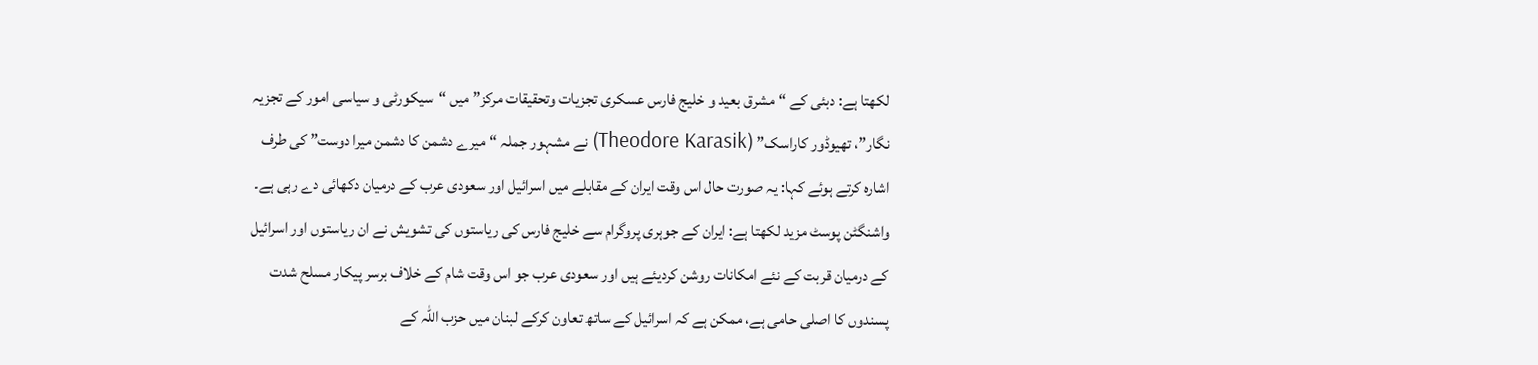لکھتا ہے: دبئی کے “مشرق بعید و خلیج فارس عسکری تجزیات وتحقیقات مرکز” میں “سیکورٹی و سیاسی امور کے تجزیہ نگار”، تھیوڈور کاراسک” (Theodore Karasik) نے مشہور جملہ “میرے دشمن کا دشمن میرا دوست” کی طرف اشارہ کرتے ہوئے کہا: یہ صورت حال اس وقت ایران کے مقابلے میں اسرائیل اور سعودی عرب کے درمیان دکھائی دے رہی ہے۔
واشنگٹن پوسٹ مزید لکھتا ہے: ایران کے جوہری پروگرام سے خلیج فارس کی ریاستوں کی تشویش نے ان ریاستوں اور اسرائیل کے درمیان قربت کے نئے امکانات روشن کردیئے ہیں اور سعودی عرب جو اس وقت شام کے خلاف برسر پیکار مسلح شدت پسندوں کا اصلی حامی ہے، ممکن ہے کہ اسرائیل کے ساتھ تعاون کرکے لبنان میں حزب اللہ کے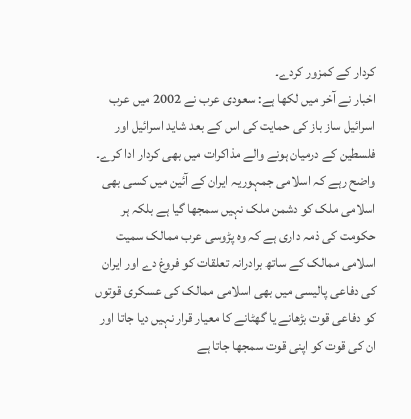کردار کے کمزور کردے۔
اخبار نے آخر میں لکھا ہے: سعودی عرب نے 2002 میں عرب اسرائیل ساز باز کی حمایت کی اس کے بعد شاید اسرائیل اور فلسطین کے درمیان ہونے والے مذاکرات میں بھی کردار ادا کرے۔
واضح رہے کہ اسلامی جمہوریہ ایران کے آئین میں کسی بھی اسلامی ملک کو دشمن ملک نہیں سمجھا گیا ہے بلکہ ہر حکومت کی ذمہ داری ہے کہ وہ پڑوسی عرب ممالک سمیت اسلامی ممالک کے ساتھ برادرانہ تعلقات کو فروغ دے اور ایران کی دفاعی پالیسی میں بھی اسلامی ممالک کی عسکری قوتوں کو دفاعی قوت بڑھانے یا گھٹانے کا معیار قرار نہیں دیا جاتا اور ان کی قوت کو اپنی قوت سمجھا جاتا ہے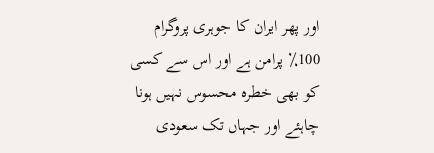اور پھر ایران کا جوہری پروگرام 100٪ پرامن ہے اور اس سے کسی کو بھی خطرہ محسوس نہيں ہونا چاہئے اور جہاں تک سعودی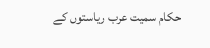حکام سمیت عرب ریاستوں کے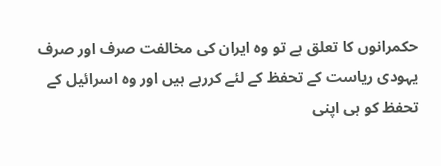حکمرانوں کا تعلق ہے تو وہ ایران کی مخالفت صرف اور صرف یہودی ریاست کے تحفظ کے لئے کررہے ہیں اور وہ اسرائیل کے تحفظ کو ہی اپنی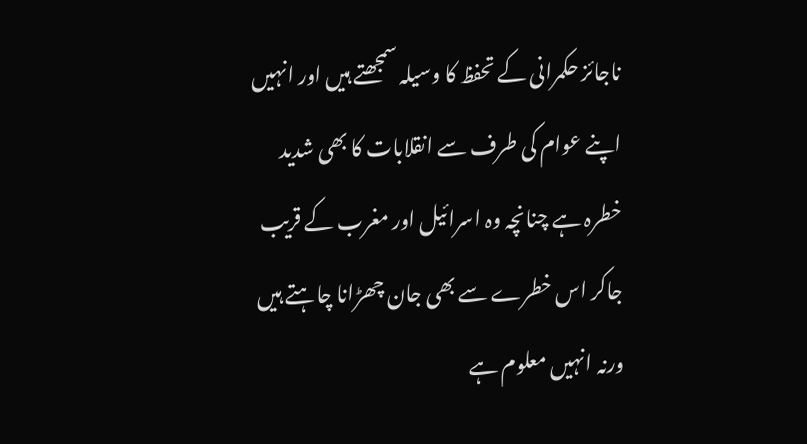ناجائز حکمرانی کے تحفظ کا وسیلہ سمجھتے ہیں اور انہیں اپنے عوام کی طرف سے انقلابات کا بھی شدید خطرہ ہے چنانچہ وہ اسرائیل اور مغرب کے قریب جاکر اس خطرے سے بھی جان چھڑانا چاہتے ہیں ورنہ انہیں معلوم ہے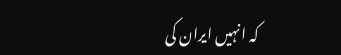کہ انہیں ایران کی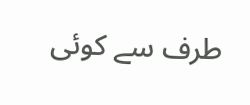طرف سے کوئی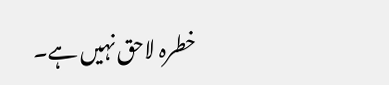خطرہ لاحق نہیں ہے۔